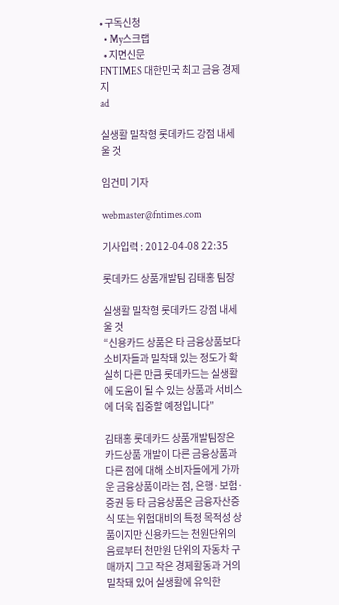• 구독신청
  • My스크랩
  • 지면신문
FNTIMES 대한민국 최고 금융 경제지
ad

실생활 밀착형 롯데카드 강점 내세울 것

임건미 기자

webmaster@fntimes.com

기사입력 : 2012-04-08 22:35

롯데카드 상품개발팀 김태홍 팀장

실생활 밀착형 롯데카드 강점 내세울 것
“신용카드 상품은 타 금융상품보다 소비자들과 밀착돼 있는 정도가 확실히 다른 만큼 롯데카드는 실생활에 도움이 될 수 있는 상품과 서비스에 더욱 집중할 예정입니다”

김태홍 롯데카드 상품개발팀장은 카드상품 개발이 다른 금융상품과 다른 점에 대해 소비자들에게 가까운 금융상품이라는 점, 은행·보험·증권 등 타 금융상품은 금융자산증식 또는 위험대비의 특정 목적성 상품이지만 신용카드는 천원단위의 음료부터 천만원 단위의 자동차 구매까지 그고 작은 경제활동과 거의 밀착돼 있어 실생활에 유익한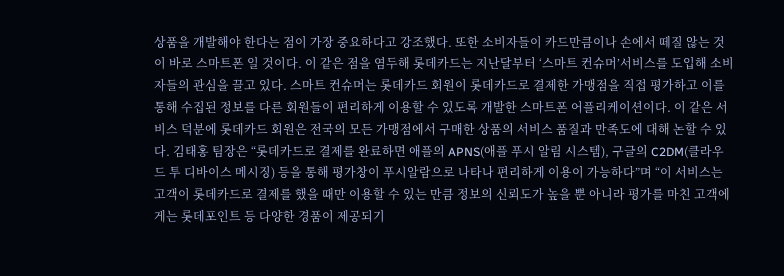상품을 개발해야 한다는 점이 가장 중요하다고 강조했다. 또한 소비자들이 카드만큼이나 손에서 떼질 않는 것이 바로 스마트폰 일 것이다. 이 같은 점을 염두해 롯데카드는 지난달부터 ‘스마트 컨슈머’서비스를 도입해 소비자들의 관심을 끌고 있다. 스마트 컨슈머는 롯데카드 회원이 롯데카드로 결제한 가맹점을 직접 평가하고 이를 통해 수집된 정보를 다른 회원들이 편리하게 이용할 수 있도록 개발한 스마트폰 어플리케이션이다. 이 같은 서비스 덕분에 롯데카드 회원은 전국의 모든 가맹점에서 구매한 상품의 서비스 품질과 만족도에 대해 논할 수 있다. 김태홍 팀장은 “롯데카드로 결제를 완료하면 애플의 APNS(애플 푸시 알림 시스템), 구글의 C2DM(클라우드 투 디바이스 메시징) 등을 통해 평가창이 푸시알람으로 나타나 편리하게 이용이 가능하다”며 “이 서비스는 고객이 롯데카드로 결제를 했을 때만 이용할 수 있는 만큼 정보의 신뢰도가 높을 뿐 아니라 평가를 마친 고객에게는 롯데포인트 등 다양한 경품이 제공되기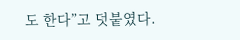도 한다”고 덧붙였다.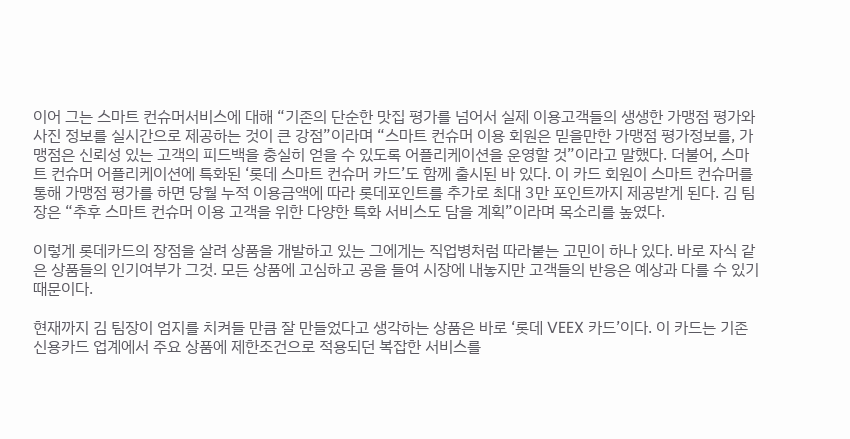이어 그는 스마트 컨슈머서비스에 대해 “기존의 단순한 맛집 평가를 넘어서 실제 이용고객들의 생생한 가맹점 평가와 사진 정보를 실시간으로 제공하는 것이 큰 강점”이라며 “스마트 컨슈머 이용 회원은 믿을만한 가맹점 평가정보를, 가맹점은 신뢰성 있는 고객의 피드백을 충실히 얻을 수 있도록 어플리케이션을 운영할 것”이라고 말했다. 더불어, 스마트 컨슈머 어플리케이션에 특화된 ‘롯데 스마트 컨슈머 카드’도 함께 출시된 바 있다. 이 카드 회원이 스마트 컨슈머를 통해 가맹점 평가를 하면 당월 누적 이용금액에 따라 롯데포인트를 추가로 최대 3만 포인트까지 제공받게 된다. 김 팀장은 “추후 스마트 컨슈머 이용 고객을 위한 다양한 특화 서비스도 담을 계획”이라며 목소리를 높였다.

이렇게 롯데카드의 장점을 살려 상품을 개발하고 있는 그에게는 직업병처럼 따라붙는 고민이 하나 있다. 바로 자식 같은 상품들의 인기여부가 그것. 모든 상품에 고심하고 공을 들여 시장에 내놓지만 고객들의 반응은 예상과 다를 수 있기 때문이다.

현재까지 김 팀장이 엄지를 치켜들 만큼 잘 만들었다고 생각하는 상품은 바로 ‘롯데 VEEX 카드’이다. 이 카드는 기존 신용카드 업계에서 주요 상품에 제한조건으로 적용되던 복잡한 서비스를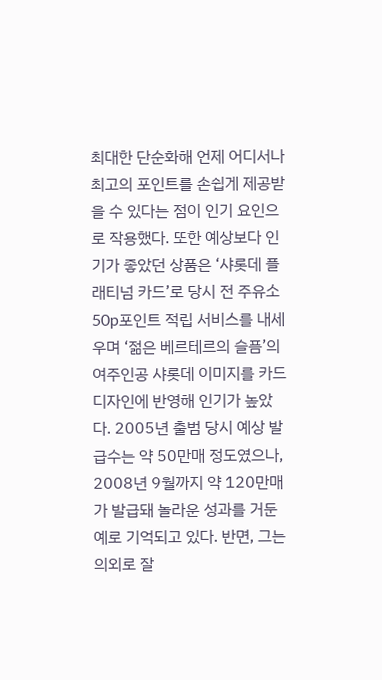최대한 단순화해 언제 어디서나 최고의 포인트를 손쉽게 제공받을 수 있다는 점이 인기 요인으로 작용했다. 또한 예상보다 인기가 좋았던 상품은 ‘샤롯데 플래티넘 카드’로 당시 전 주유소 50p포인트 적립 서비스를 내세우며 ‘젊은 베르테르의 슬픔’의 여주인공 샤롯데 이미지를 카드 디자인에 반영해 인기가 높았다. 2005년 출범 당시 예상 발급수는 약 50만매 정도였으나, 2008년 9월까지 약 120만매가 발급돼 놀라운 성과를 거둔 예로 기억되고 있다. 반면, 그는 의외로 잘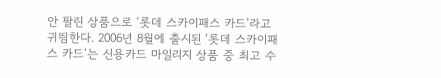안 팔린 상품으로 ‘롯데 스카이패스 카드’라고 귀띔한다. 2006년 8월에 출시된 ‘롯데 스카이패스 카드’는 신용카드 마일리지 상품 중 최고 수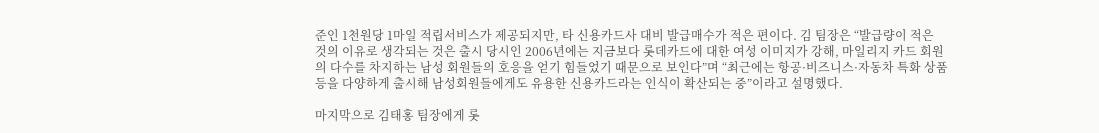준인 1천원당 1마일 적립서비스가 제공되지만, 타 신용카드사 대비 발급매수가 적은 편이다. 김 팀장은 “발급량이 적은 것의 이유로 생각되는 것은 출시 당시인 2006년에는 지금보다 롯데카드에 대한 여성 이미지가 강해, 마일리지 카드 회원의 다수를 차지하는 남성 회원들의 호응을 얻기 힘들었기 때문으로 보인다”며 “최근에는 항공·비즈니스·자동차 특화 상품 등을 다양하게 출시해 남성회원들에게도 유용한 신용카드라는 인식이 확산되는 중”이라고 설명했다.

마지막으로 김태홍 팀장에게 롯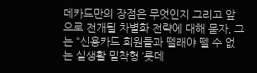데카드만의 장점은 무엇인지 그리고 앞으로 전개될 차별화 전략에 대해 묻자, 그는 “신용카드 회원들과 뗄래야 뗄 수 없는 실생활 밀착형 ‘롯데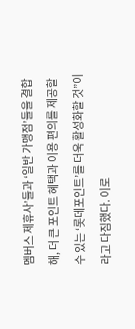멤버스 제휴사’들과 ‘일반 가맹점’들을 결합해, 더 큰 포인트 혜택과 이용 편의를 제공할 수 있는 ‘롯데포인트’를 더욱 활성화할 것”이라고 다짐했다. 이로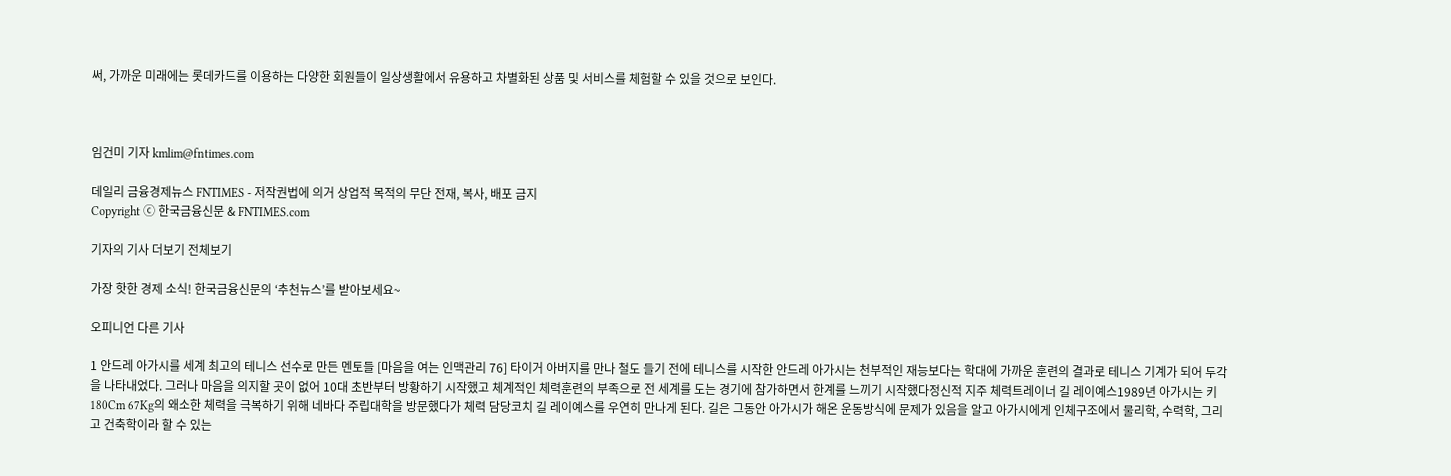써, 가까운 미래에는 롯데카드를 이용하는 다양한 회원들이 일상생활에서 유용하고 차별화된 상품 및 서비스를 체험할 수 있을 것으로 보인다.



임건미 기자 kmlim@fntimes.com

데일리 금융경제뉴스 FNTIMES - 저작권법에 의거 상업적 목적의 무단 전재, 복사, 배포 금지
Copyright ⓒ 한국금융신문 & FNTIMES.com

기자의 기사 더보기 전체보기

가장 핫한 경제 소식! 한국금융신문의 ‘추천뉴스’를 받아보세요~

오피니언 다른 기사

1 안드레 아가시를 세계 최고의 테니스 선수로 만든 멘토들 [마음을 여는 인맥관리 76] 타이거 아버지를 만나 철도 들기 전에 테니스를 시작한 안드레 아가시는 천부적인 재능보다는 학대에 가까운 훈련의 결과로 테니스 기계가 되어 두각을 나타내었다. 그러나 마음을 의지할 곳이 없어 10대 초반부터 방황하기 시작했고 체계적인 체력훈련의 부족으로 전 세계를 도는 경기에 참가하면서 한계를 느끼기 시작했다정신적 지주 체력트레이너 길 레이예스1989년 아가시는 키 180Cm 67Kg의 왜소한 체력을 극복하기 위해 네바다 주립대학을 방문했다가 체력 담당코치 길 레이예스를 우연히 만나게 된다. 길은 그동안 아가시가 해온 운동방식에 문제가 있음을 알고 아가시에게 인체구조에서 물리학, 수력학, 그리고 건축학이라 할 수 있는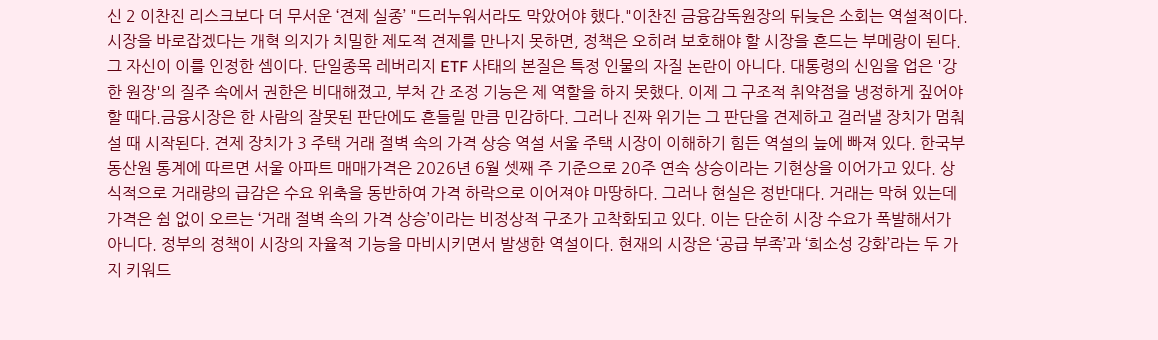신 2 이찬진 리스크보다 더 무서운 ‘견제 실종’ "드러누워서라도 막았어야 했다."이찬진 금융감독원장의 뒤늦은 소회는 역설적이다. 시장을 바로잡겠다는 개혁 의지가 치밀한 제도적 견제를 만나지 못하면, 정책은 오히려 보호해야 할 시장을 흔드는 부메랑이 된다. 그 자신이 이를 인정한 셈이다. 단일종목 레버리지 ETF 사태의 본질은 특정 인물의 자질 논란이 아니다. 대통령의 신임을 업은 '강한 원장'의 질주 속에서 권한은 비대해졌고, 부처 간 조정 기능은 제 역할을 하지 못했다. 이제 그 구조적 취약점을 냉정하게 짚어야 할 때다.금융시장은 한 사람의 잘못된 판단에도 흔들릴 만큼 민감하다. 그러나 진짜 위기는 그 판단을 견제하고 걸러낼 장치가 멈춰 설 때 시작된다. 견제 장치가 3 주택 거래 절벽 속의 가격 상승 역설 서울 주택 시장이 이해하기 힘든 역설의 늪에 빠져 있다. 한국부동산원 통계에 따르면 서울 아파트 매매가격은 2026년 6월 셋째 주 기준으로 20주 연속 상승이라는 기현상을 이어가고 있다. 상식적으로 거래량의 급감은 수요 위축을 동반하여 가격 하락으로 이어져야 마땅하다. 그러나 현실은 정반대다. 거래는 막혀 있는데 가격은 쉼 없이 오르는 ‘거래 절벽 속의 가격 상승’이라는 비정상적 구조가 고착화되고 있다. 이는 단순히 시장 수요가 폭발해서가 아니다. 정부의 정책이 시장의 자율적 기능을 마비시키면서 발생한 역설이다. 현재의 시장은 ‘공급 부족’과 ‘희소성 강화’라는 두 가지 키워드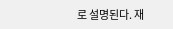로 설명된다. 재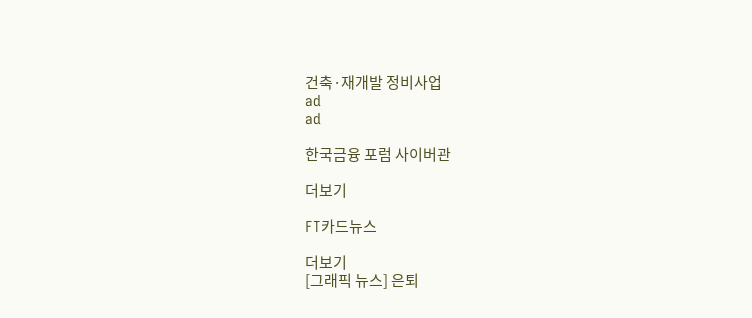건축·재개발 정비사업
ad
ad

한국금융 포럼 사이버관

더보기

FT카드뉴스

더보기
[그래픽 뉴스] 은퇴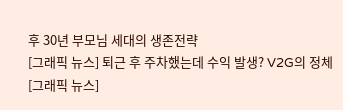후 30년 부모님 세대의 생존전략
[그래픽 뉴스] 퇴근 후 주차했는데 수익 발생? V2G의 정체
[그래픽 뉴스]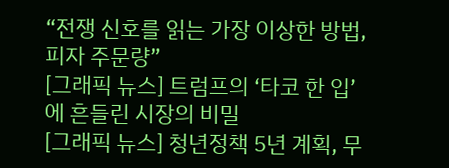“전쟁 신호를 읽는 가장 이상한 방법, 피자 주문량”
[그래픽 뉴스] 트럼프의 ‘타코 한 입’에 흔들린 시장의 비밀
[그래픽 뉴스] 청년정책 5년 계획, 무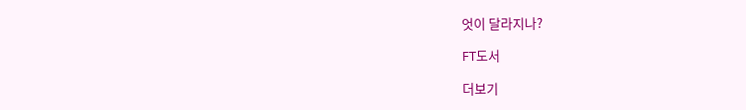엇이 달라지나?

FT도서

더보기